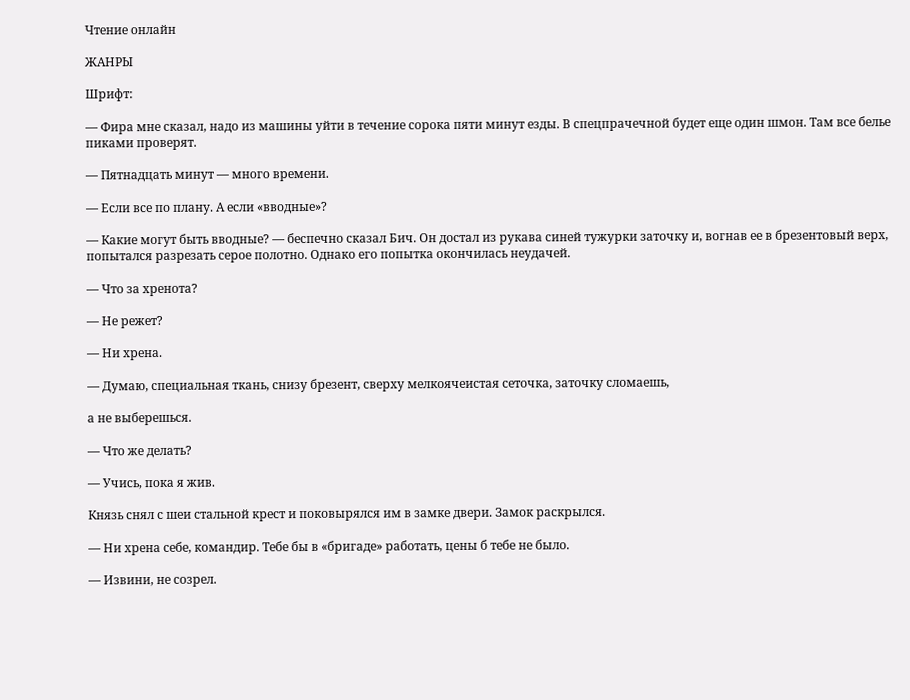Чтение онлайн

ЖАНРЫ

Шрифт:

— Фира мне сказал, надо из машины уйти в течение сорока пяти минут езды. В спецпрачечной будет еще один шмон. Там все белье пиками проверят.

— Пятнадцать минут — много времени.

— Если все по плану. А если «вводные»?

— Какие могут быть вводные? — беспечно сказал Бич. Он достал из рукава синей тужурки заточку и, вогнав ее в брезентовый верх, попытался разрезать серое полотно. Однако его попытка окончилась неудачей.

— Что за хренота?

— Не режет?

— Ни хрена.

— Думаю, специальная ткань, снизу брезент, сверху мелкоячеистая сеточка, заточку сломаешь,

а не выберешься.

— Что же делать?

— Учись, пока я жив.

Князь снял с шеи стальной крест и поковырялся им в замке двери. Замок раскрылся.

— Ни хрена себе, командир. Тебе бы в «бригаде» работать, цены б тебе не было.

— Извини, не созрел.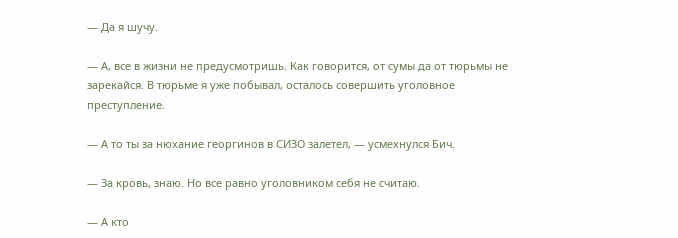— Да я шучу.

— А, все в жизни не предусмотришь. Как говорится, от сумы да от тюрьмы не зарекайся. В тюрьме я уже побывал, осталось совершить уголовное преступление.

— А то ты за нюхание георгинов в СИЗО залетел, — усмехнулся Бич.

— За кровь, знаю. Но все равно уголовником себя не считаю.

— А кто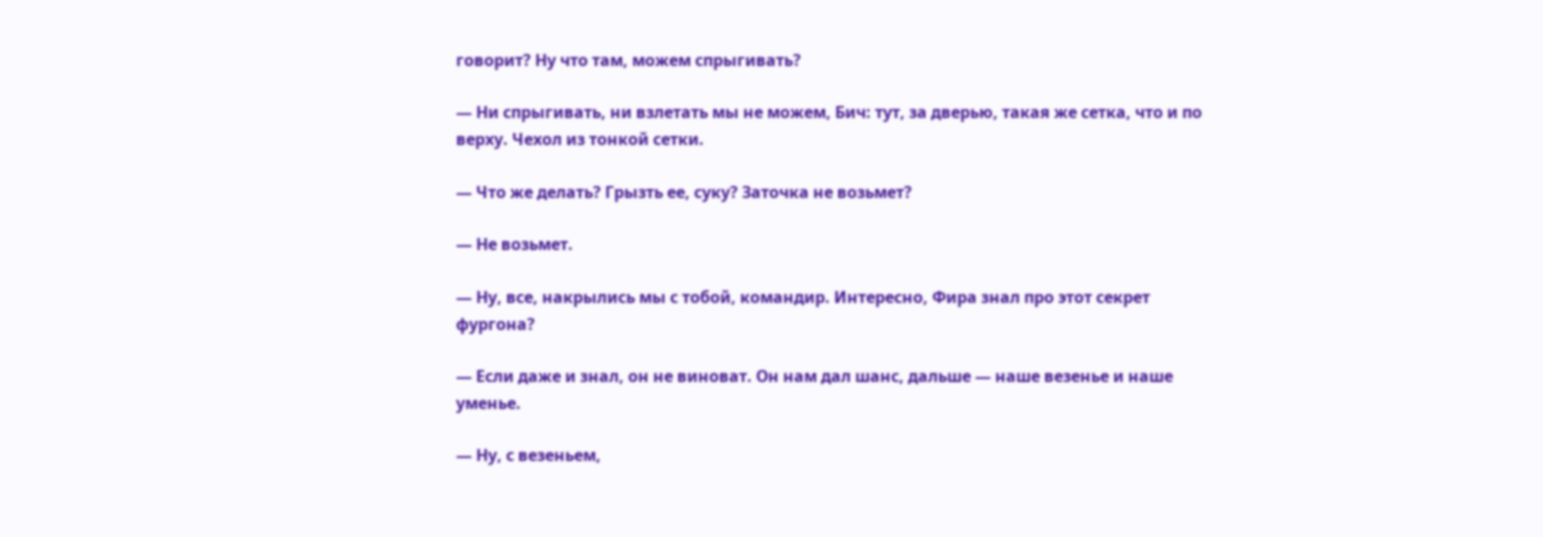говорит? Нy что там, можем спрыгивать?

— Ни спрыгивать, ни взлетать мы не можем, Бич: тут, за дверью, такая же сетка, что и по верху. Чехол из тонкой сетки.

— Что же делать? Грызть ее, суку? Заточка не возьмет?

— Не возьмет.

— Ну, все, накрылись мы с тобой, командир. Интересно, Фира знал про этот секрет фургона?

— Если даже и знал, он не виноват. Он нам дал шанс, дальше — наше везенье и наше уменье.

— Ну, с везеньем,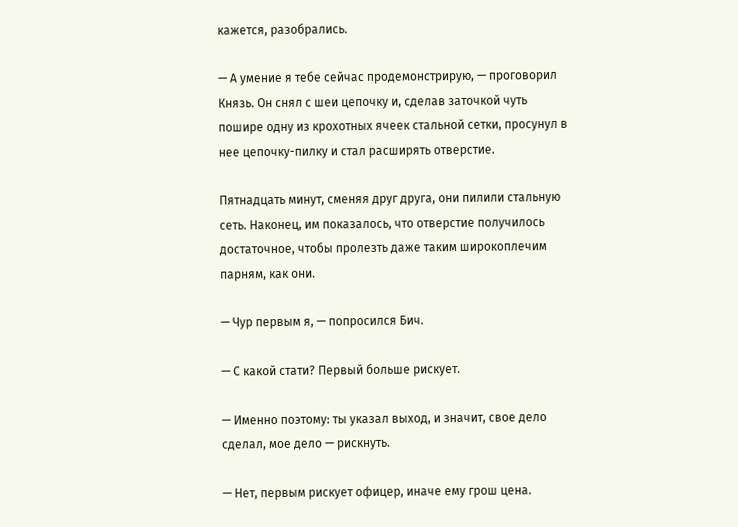кажется, разобрались.

— А умение я тебе сейчас продемонстрирую, — проговорил Князь. Он снял с шеи цепочку и, сделав заточкой чуть пошире одну из крохотных ячеек стальной сетки, просунул в нее цепочку-пилку и стал расширять отверстие.

Пятнадцать минут, сменяя друг друга, они пилили стальную сеть. Наконец, им показалось, что отверстие получилось достаточное, чтобы пролезть даже таким широкоплечим парням, как они.

— Чур первым я, — попросился Бич.

— С какой стати? Первый больше рискует.

— Именно поэтому: ты указал выход, и значит, свое дело сделал, мое дело — рискнуть.

— Нет, первым рискует офицер, иначе ему грош цена.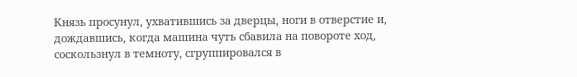Князь просунул, ухватившись за дверцы, ноги в отверстие и, дождавшись, когда машина чуть сбавила на повороте ход, соскользнул в темноту, сгруппировался в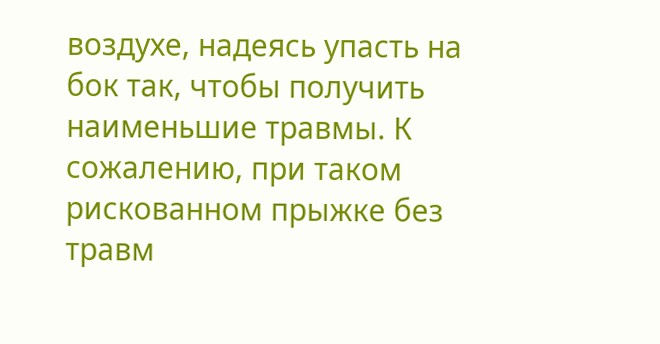воздухе, надеясь упасть на бок так, чтобы получить наименьшие травмы. К сожалению, при таком рискованном прыжке без травм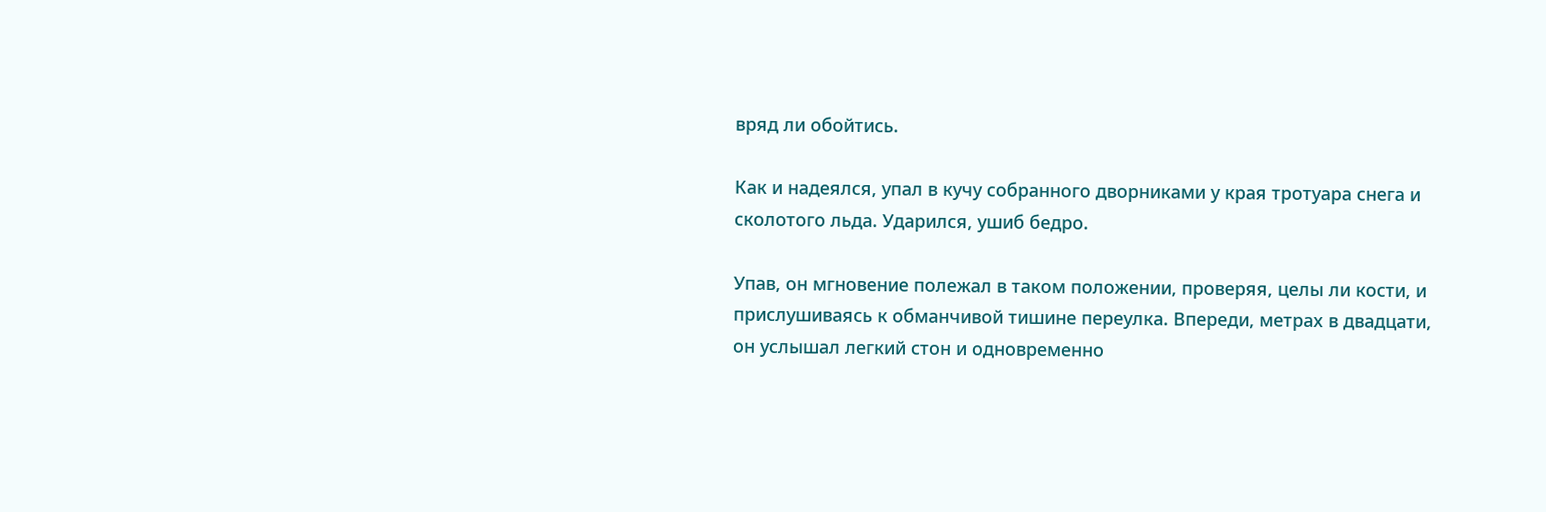вряд ли обойтись.

Как и надеялся, упал в кучу собранного дворниками у края тротуара снега и сколотого льда. Ударился, ушиб бедро.

Упав, он мгновение полежал в таком положении, проверяя, целы ли кости, и прислушиваясь к обманчивой тишине переулка. Впереди, метрах в двадцати, он услышал легкий стон и одновременно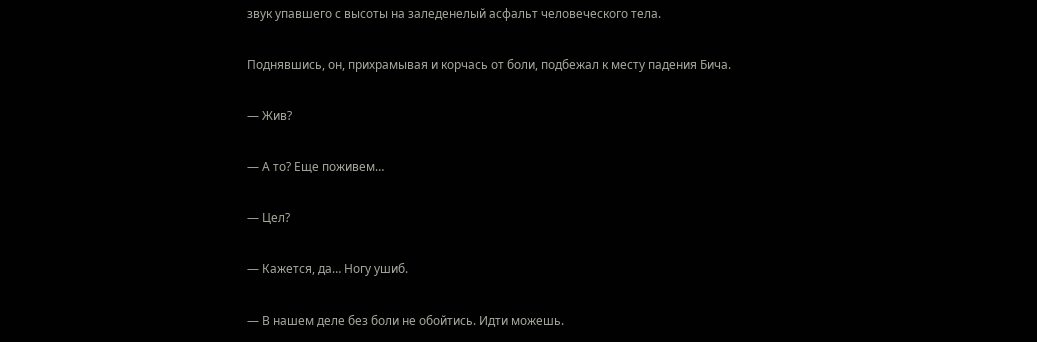звук упавшего с высоты на заледенелый асфальт человеческого тела.

Поднявшись, он, прихрамывая и корчась от боли, подбежал к месту падения Бича.

— Жив?

— А то? Еще поживем…

— Цел?

— Кажется, да… Ногу ушиб.

— В нашем деле без боли не обойтись. Идти можешь.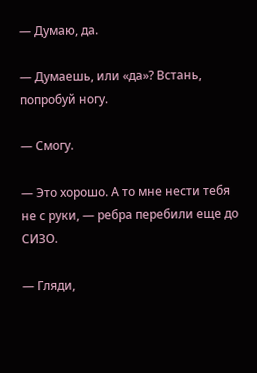— Думаю, да.

— Думаешь, или «да»? Встань, попробуй ногу.

— Смогу.

— Это хорошо. А то мне нести тебя не с руки, — ребра перебили еще до СИЗО.

— Гляди,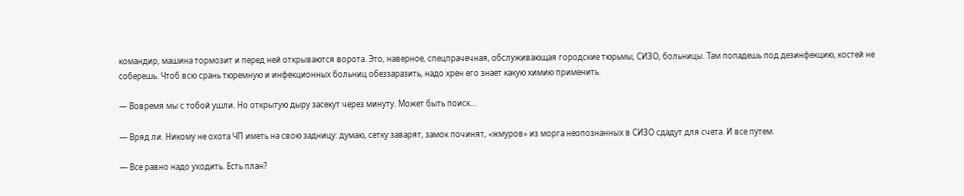командир, машина тормозит и перед ней открываются ворота. Это, наверное, спецпрачечная, обслуживающая городские тюрьмы, СИЗО, больницы. Там попадешь под дезинфекцию, костей не соберешь. Чтоб всю срань тюремную и инфекционных больниц обеззаразить, надо хрен его знает какую химию применить.

— Вовремя мы с тобой ушли. Но открытую дыру засекут через минуту. Может быть поиск…

— Вряд ли. Никому не охота ЧП иметь на свою задницу: думаю, сетку заварят, замок починят, «жмуров» из морга неопознанных в СИЗО сдадут для счета. И все путем.

— Все равно надо уходить. Есть план?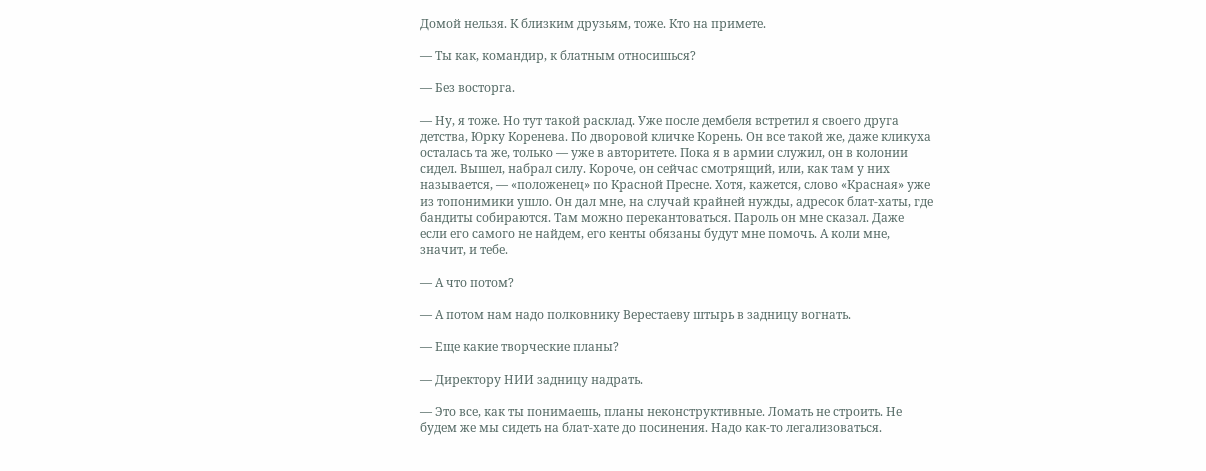Домой нельзя. К близким друзьям, тоже. Кто на примете.

— Ты как, командир, к блатным относишься?

— Без восторга.

— Ну, я тоже. Но тут такой расклад. Уже после дембеля встретил я своего друга детства, Юрку Коренева. По дворовой кличке Корень. Он все такой же, даже кликуха осталась та же, только — уже в авторитете. Пока я в армии служил, он в колонии сидел. Вышел, набрал силу. Короче, он сейчас смотрящий, или, как там у них называется, — «положенец» по Красной Пресне. Хотя, кажется, слово «Красная» уже из топонимики ушло. Он дал мне, на случай крайней нужды, адресок блат-хаты, где бандиты собираются. Там можно перекантоваться. Пароль он мне сказал. Даже если его самого не найдем, его кенты обязаны будут мне помочь. А коли мне, значит, и тебе.

— А что потом?

— А потом нам надо полковнику Верестаеву штырь в задницу вогнать.

— Еще какие творческие планы?

— Директору НИИ задницу надрать.

— Это все, как ты понимаешь, планы неконструктивные. Ломать не строить. Не будем же мы сидеть на блат-хате до посинения. Надо как-то легализоваться.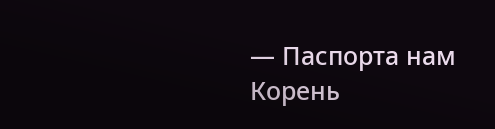— Паспорта нам Корень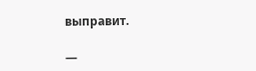выправит.

—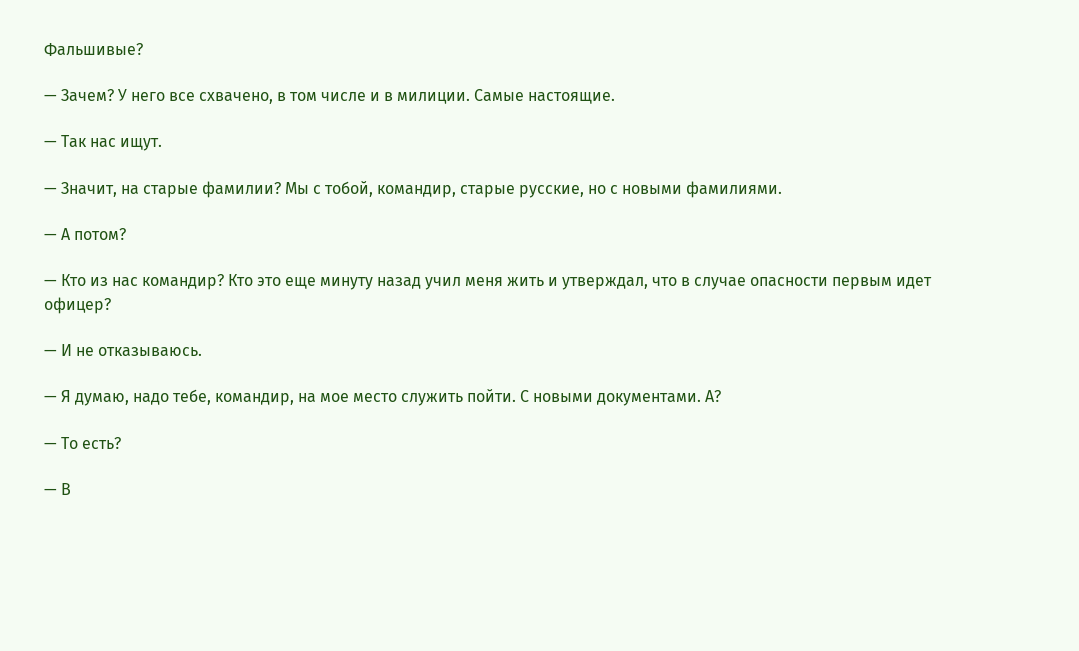Фальшивые?

— Зачем? У него все схвачено, в том числе и в милиции. Самые настоящие.

— Так нас ищут.

— Значит, на старые фамилии? Мы с тобой, командир, старые русские, но с новыми фамилиями.

— А потом?

— Кто из нас командир? Кто это еще минуту назад учил меня жить и утверждал, что в случае опасности первым идет офицер?

— И не отказываюсь.

— Я думаю, надо тебе, командир, на мое место служить пойти. С новыми документами. А?

— То есть?

— В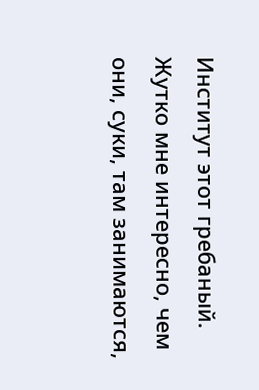Институт этот гребаный. Жутко мне интересно, чем они, суки, там занимаются,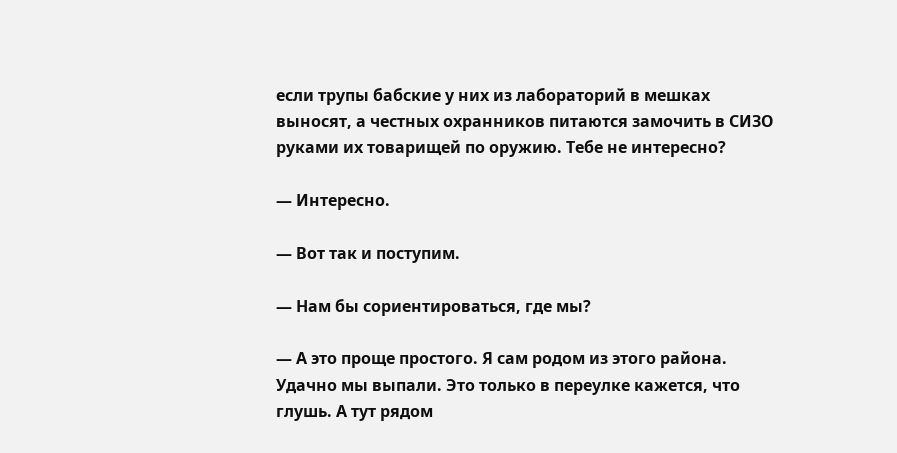если трупы бабские у них из лабораторий в мешках выносят, а честных охранников питаются замочить в СИЗО руками их товарищей по оружию. Тебе не интересно?

— Интересно.

— Вот так и поступим.

— Нам бы сориентироваться, где мы?

— А это проще простого. Я сам родом из этого района. Удачно мы выпали. Это только в переулке кажется, что глушь. А тут рядом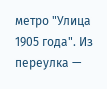метро "Улица 1905 года". Из переулка —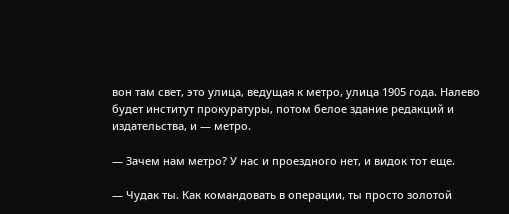вон там свет, это улица, ведущая к метро, улица 1905 года. Налево будет институт прокуратуры, потом белое здание редакций и издательства, и — метро.

— Зачем нам метро? У нас и проездного нет, и видок тот еще.

— Чудак ты. Как командовать в операции, ты просто золотой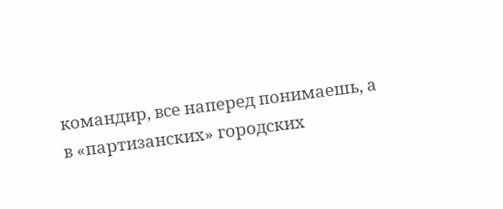командир, все наперед понимаешь, а в «партизанских» городских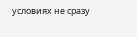условиях не сразу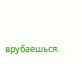врубаешься.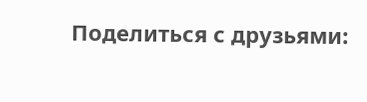Поделиться с друзьями: